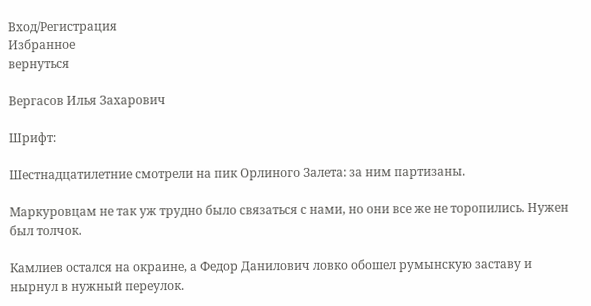Вход/Регистрация
Избранное
вернуться

Вергасов Илья Захарович

Шрифт:

Шестнадцатилетние смотрели на пик Орлиного Залета: за ним партизаны.

Маркуровцам не так уж трудно было связаться с нами, но они все же не торопились. Нужен был толчок.

Камлиев остался на окраине, а Федор Данилович ловко обошел румынскую заставу и нырнул в нужный переулок.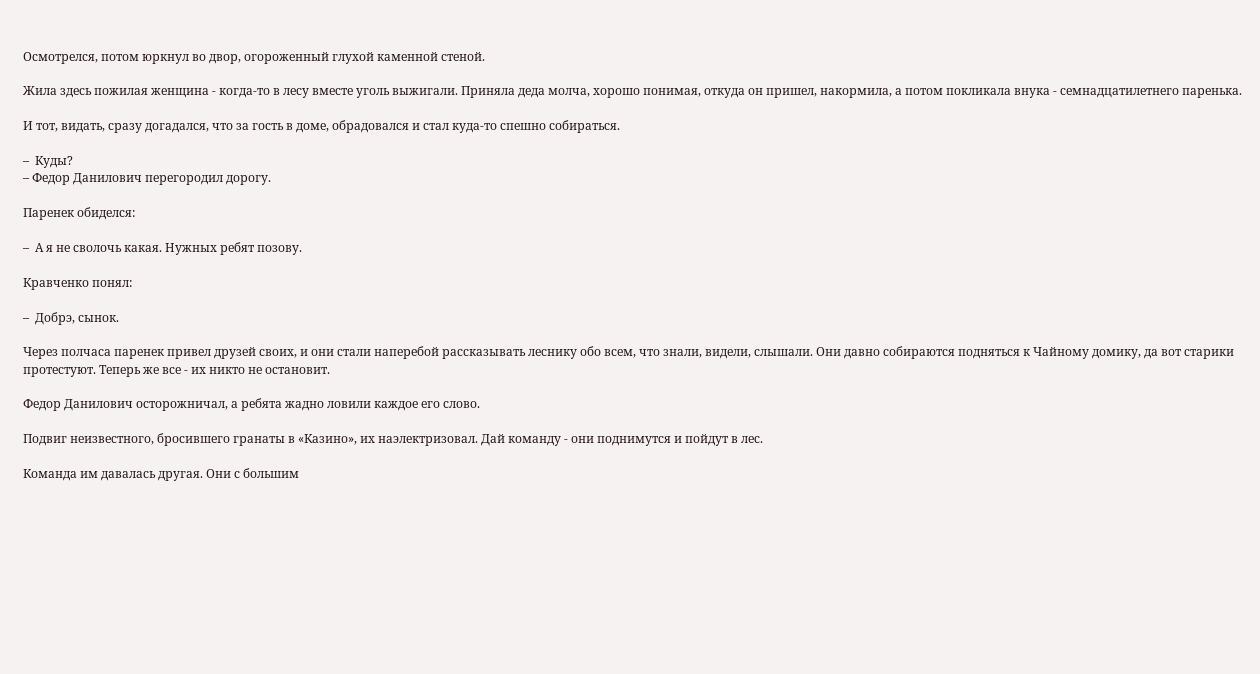Осмотрелся, потом юркнул во двор, огороженный глухой каменной стеной.

Жила здесь пожилая женщина - когда-то в лесу вместе уголь выжигали. Приняла деда молча, хорошо понимая, откуда он пришел, накормила, а потом покликала внука - семнадцатилетнего паренька.

И тот, видать, сразу догадался, что за гость в доме, обрадовался и стал куда-то спешно собираться.

–  Куды?
– Федор Данилович перегородил дорогу.

Паренек обиделся:

–  А я не сволочь какая. Нужных ребят позову.

Кравченко понял:

–  Добрэ, сынок.

Через полчаса паренек привел друзей своих, и они стали наперебой рассказывать леснику обо всем, что знали, видели, слышали. Они давно собираются подняться к Чайному домику, да вот старики протестуют. Теперь же все - их никто не остановит.

Федор Данилович осторожничал, а ребята жадно ловили каждое его слово.

Подвиг неизвестного, бросившего гранаты в «Казино», их наэлектризовал. Дай команду - они поднимутся и пойдут в лес.

Команда им давалась другая. Они с большим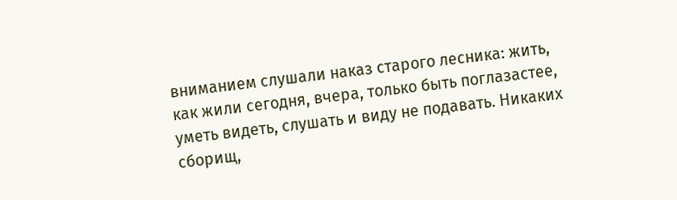вниманием слушали наказ старого лесника: жить, как жили сегодня, вчера, только быть поглазастее, уметь видеть, слушать и виду не подавать. Никаких сборищ,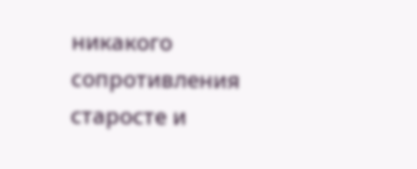никакого сопротивления старосте и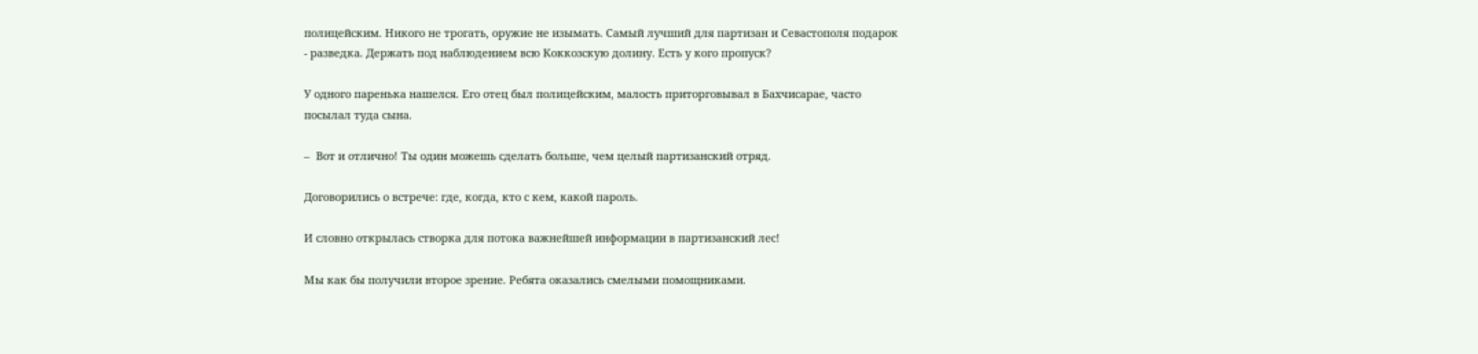полицейским. Никого не трогать, оружие не изымать. Самый лучший для партизан и Севастополя подарок - разведка. Держать под наблюдением всю Коккозскую долину. Есть у кого пропуск?

У одного паренька нашелся. Его отец был полицейским, малость приторговывал в Бахчисарае, часто посылал туда сына.

–  Вот и отлично! Ты один можешь сделать больше, чем целый партизанский отряд.

Договорились о встрече: где, когда, кто с кем, какой пароль.

И словно открылась створка для потока важнейшей информации в партизанский лес!

Мы как бы получили второе зрение. Ребята оказались смелыми помощниками.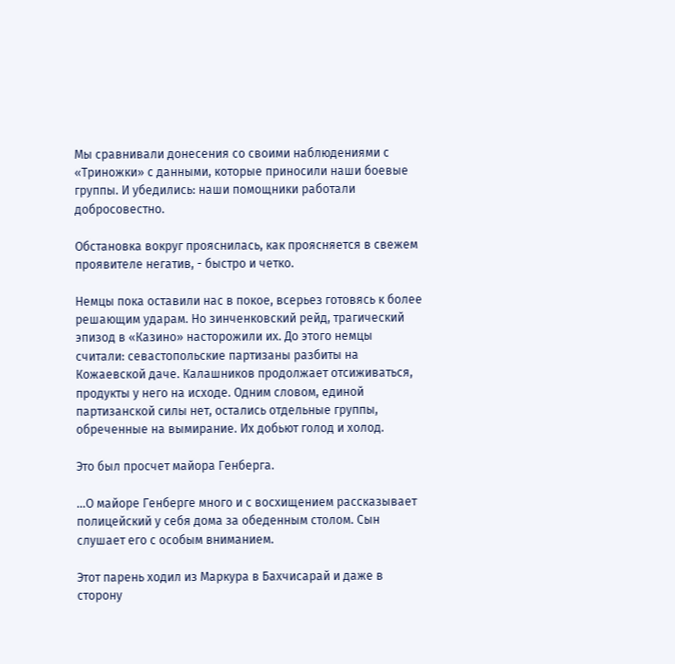Мы сравнивали донесения со своими наблюдениями с «Триножки» с данными, которые приносили наши боевые группы. И убедились: наши помощники работали добросовестно.

Обстановка вокруг прояснилась, как проясняется в свежем проявителе негатив, - быстро и четко.

Немцы пока оставили нас в покое, всерьез готовясь к более решающим ударам. Но зинченковский рейд, трагический эпизод в «Казино» насторожили их. До этого немцы считали: севастопольские партизаны разбиты на Кожаевской даче. Калашников продолжает отсиживаться, продукты у него на исходе. Одним словом, единой партизанской силы нет, остались отдельные группы, обреченные на вымирание. Их добьют голод и холод.

Это был просчет майора Генберга.

…О майоре Генберге много и с восхищением рассказывает полицейский у себя дома за обеденным столом. Сын слушает его с особым вниманием.

Этот парень ходил из Маркура в Бахчисарай и даже в сторону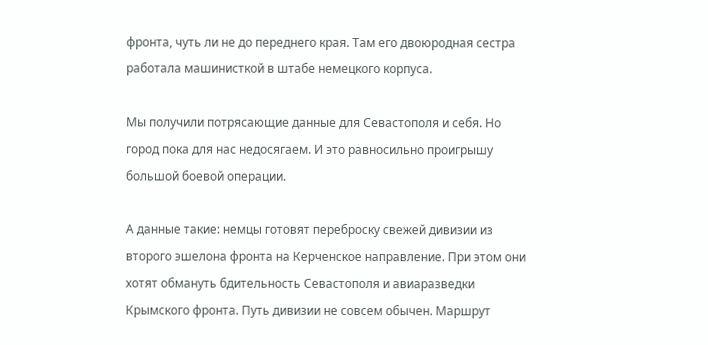фронта, чуть ли не до переднего края. Там его двоюродная сестра работала машинисткой в штабе немецкого корпуса.

Мы получили потрясающие данные для Севастополя и себя. Но город пока для нас недосягаем. И это равносильно проигрышу большой боевой операции.

А данные такие: немцы готовят переброску свежей дивизии из второго эшелона фронта на Керченское направление. При этом они хотят обмануть бдительность Севастополя и авиаразведки Крымского фронта. Путь дивизии не совсем обычен. Маршрут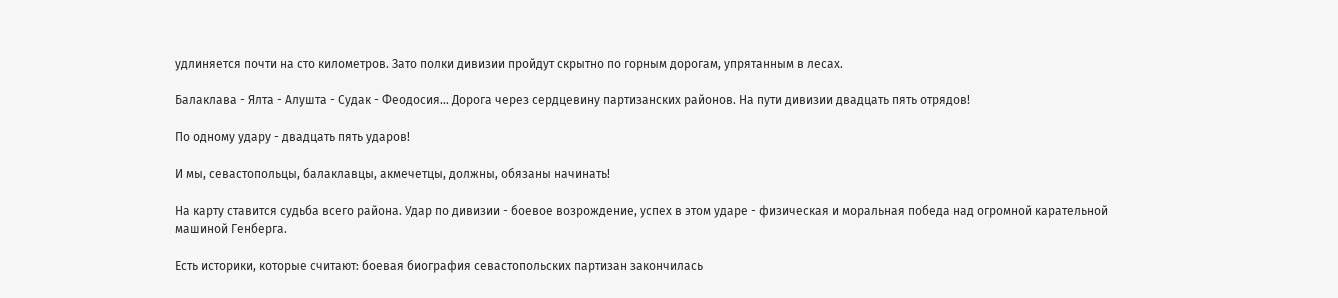удлиняется почти на сто километров. Зато полки дивизии пройдут скрытно по горным дорогам, упрятанным в лесах.

Балаклава - Ялта - Алушта - Судак - Феодосия… Дорога через сердцевину партизанских районов. На пути дивизии двадцать пять отрядов!

По одному удару - двадцать пять ударов!

И мы, севастопольцы, балаклавцы, акмечетцы, должны, обязаны начинать!

На карту ставится судьба всего района. Удар по дивизии - боевое возрождение, успех в этом ударе - физическая и моральная победа над огромной карательной машиной Генберга.

Есть историки, которые считают: боевая биография севастопольских партизан закончилась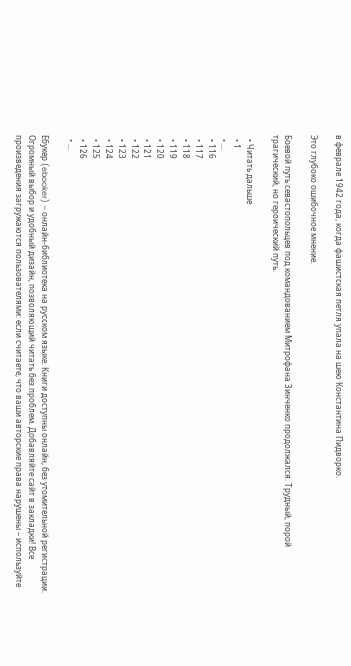в феврале 1942 года, когда фашистская петля упала на шею Константина Пидворко.

Это глубоко ошибочное мнение.

Боевой путь севастопольцев под командованием Митрофана Зинченко продолжался. Трудный, порой трагический, но героический путь.

  • Читать дальше
  • 1
  • ...
  • 116
  • 117
  • 118
  • 119
  • 120
  • 121
  • 122
  • 123
  • 124
  • 125
  • 126
  • ...

Ебукер (ebooker) – онлайн-библиотека на русском языке. Книги доступны онлайн, без утомительной регистрации. Огромный выбор и удобный дизайн, позволяющий читать без проблем. Добавляйте сайт в закладки! Все произведения загружаются пользователями: если считаете, что ваши авторские права нарушены – используйте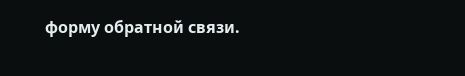форму обратной связи.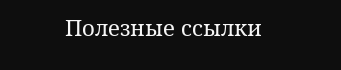Полезные ссылки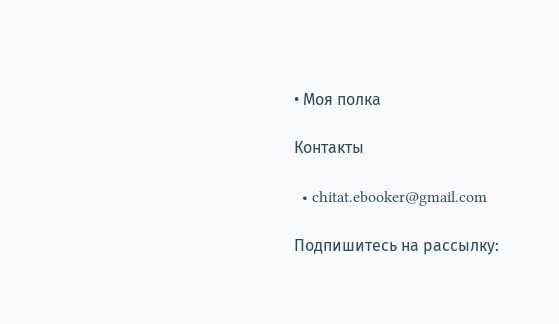• Моя полка

Контакты

  • chitat.ebooker@gmail.com

Подпишитесь на рассылку: